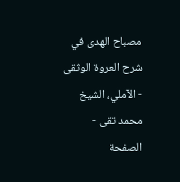مصباح الهدى في شرح العروة الوثقى - الآملي، الشيخ محمد تقى - الصفحة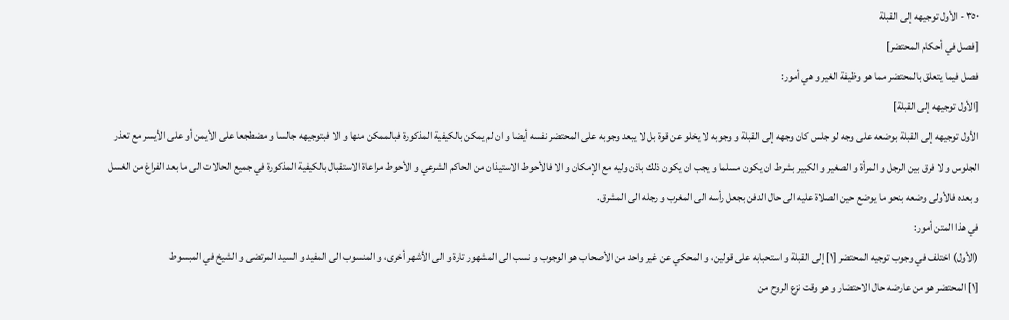٣٥٠ - الأول توجيهه إلى القبلة
[فصل في أحكام المحتضر]
فصل فيما يتعلق بالمحتضر مما هو وظيفة الغير و هي أمور:
[الأول توجيهه إلى القبلة]
الأول توجيهه إلى القبلة بوضعه على وجه لو جلس كان وجهه إلى القبلة و وجوبه لا يخلو عن قوة بل لا يبعد وجوبه على المحتضر نفسه أيضا و ان لم يمكن بالكيفية المذكورة فبالممكن منها و الا فبتوجيهه جالسا و مضطجعا على الأيمن أو على الأيسر مع تعذر الجلوس و لا فرق بين الرجل و المرأة و الصغير و الكبير بشرط ان يكون مسلما و يجب ان يكون ذلك باذن وليه مع الإمكان و الا فالأحوط الاستيذان من الحاكم الشرعي و الأحوط مراعاة الاستقبال بالكيفية المذكورة في جميع الحالات الى ما بعد الفراغ من الغسل و بعده فالأولى وضعه بنحو ما يوضع حين الصلاة عليه الى حال الدفن بجعل رأسه الى المغرب و رجله الى المشرق.
في هذا المتن أمور:
(الأول) اختلف في وجوب توجيه المحتضر [١] إلى القبلة و استحبابه على قولين، و المحكي عن غير واحد من الأصحاب هو الوجوب و نسب الى المشهور تارة و الى الأشهر أخرى، و المنسوب الى المفيد و السيد المرتضى و الشيخ في المبسوط
[١] المحتضر هو من عارضه حال الاحتضار و هو وقت نزع الروح من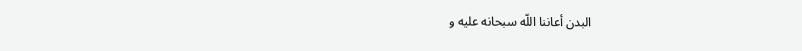البدن أعاننا اللّه سبحانه عليه و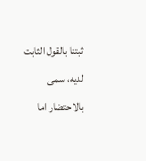ثبتنا بالقول الثابت لديه، سمى بالاحتضار اما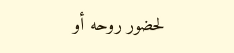لحضور روحه أو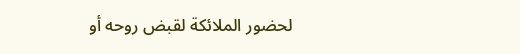لحضور الملائكة لقبض روحه أو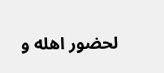لحضور اهله و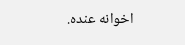اخوانه عنده.